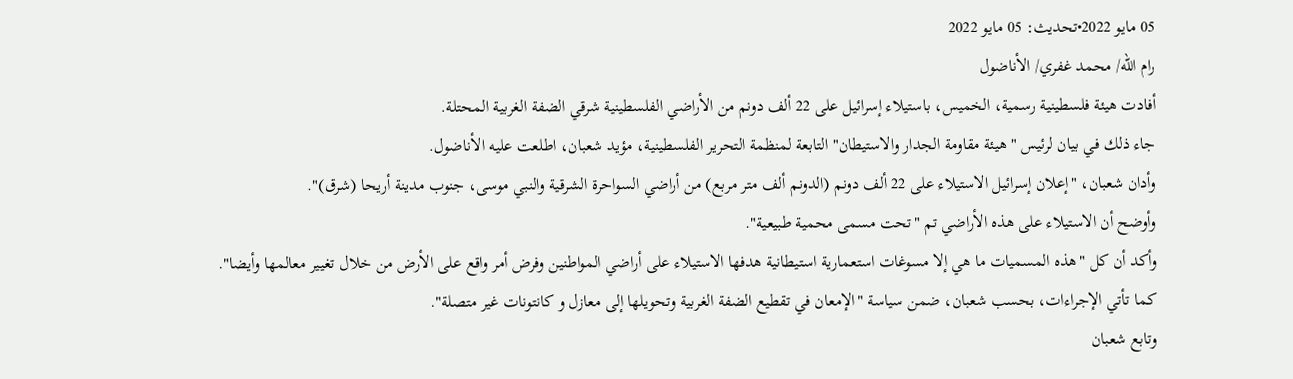05 مايو 2022•تحديث: 05 مايو 2022
رام الله/ محمد غفري/ الأناضول
أفادت هيئة فلسطينية رسمية، الخميس، باستيلاء إسرائيل على 22 ألف دونم من الأراضي الفلسطينية شرقي الضفة الغربية المحتلة.
جاء ذلك في بيان لرئيس "هيئة مقاومة الجدار والاستيطان" التابعة لمنظمة التحرير الفلسطينية، مؤيد شعبان، اطلعت عليه الأناضول.
وأدان شعبان، "إعلان إسرائيل الاستيلاء على 22 ألف دونم (الدونم ألف متر مربع) من أراضي السواحرة الشرقية والنبي موسى، جنوب مدينة أريحا (شرق)".
وأوضح أن الاستيلاء على هذه الأراضي تم "تحت مسمى محمية طبيعية".
وأكد أن كل "هذه المسميات ما هي إلا مسوغات استعمارية استيطانية هدفها الاستيلاء على أراضي المواطنين وفرض أمر واقع على الأرض من خلال تغيير معالمها وأيضا".
كما تأتي الإجراءات، بحسب شعبان، ضمن سياسة "الإمعان في تقطيع الضفة الغربية وتحويلها إلى معازل و كانتونات غير متصلة".
وتابع شعبان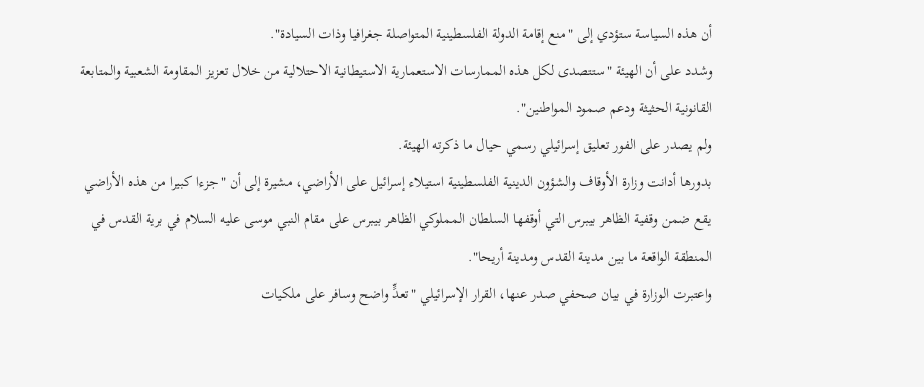أن هذه السياسة ستؤدي إلى "منع إقامة الدولة الفلسطينية المتواصلة جغرافيا وذات السيادة".
وشدد على أن الهيئة "ستتصدى لكل هذه الممارسات الاستعمارية الاستيطانية الاحتلالية من خلال تعزيز المقاومة الشعبية والمتابعة القانونية الحثيثة ودعم صمود المواطنين".
ولم يصدر على الفور تعليق إسرائيلي رسمي حيال ما ذكرته الهيئة.
بدورها أدانت وزارة الأوقاف والشؤون الدينية الفلسطينية استيلاء إسرائيل على الأراضي، مشيرة إلى أن "جزءا كبيرا من هذه الأراضي يقع ضمن وقفية الظاهر بيبرس التي أوقفها السلطان المملوكي الظاهر بيبرس على مقام النبي موسى عليه السلام في برية القدس في المنطقة الواقعة ما بين مدينة القدس ومدينة أريحا".
واعتبرت الوزارة في بيان صحفي صدر عنها، القرار الإسرائيلي "تعدٍّ واضح وسافر على ملكيات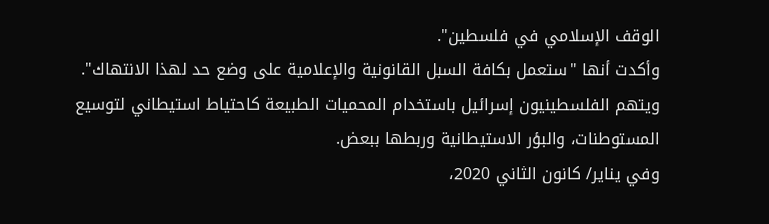الوقف الإسلامي في فلسطين".
وأكدت أنها "ستعمل بكافة السبل القانونية والإعلامية على وضع حد لهذا الانتهاك".
ويتهم الفلسطينيون إسرائيل باستخدام المحميات الطبيعة كاحتياط استيطاني لتوسيع المستوطنات، والبؤر الاستيطانية وربطها ببعض.
وفي يناير/ كانون الثاني 2020،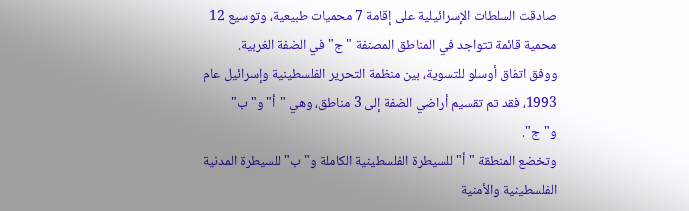صادقت السلطات الإسرائيلية على إقامة 7 محميات طبيعية، وتوسيع 12 محمية قائمة تتواجد في المناطق المصنفة "ج" في الضفة الغربية.
ووفق اتفاق أوسلو للتسوية، بين منظمة التحرير الفلسطينية وإسرائيل عام 1993، فقد تم تقسيم أراضي الضفة إلى 3 مناطق، وهي "أ" و"ب" و"ج".
وتخضع المنطقة "أ" للسيطرة الفلسطينية الكاملة و"ب" للسيطرة المدنية الفلسطينية والأمنية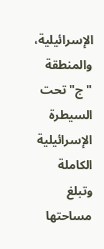الإسرائيلية، والمنطقة "ج" تحت السيطرة الإسرائيلية الكاملة وتبلغ مساحتها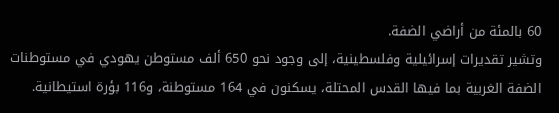60 بالمئة من أراضي الضفة.
وتشير تقديرات إسرائيلية وفلسطينية، إلى وجود نحو 650 ألف مستوطن يهودي في مستوطنات الضفة الغربية بما فيها القدس المحتلة، يسكنون في 164 مستوطنة، و116 بؤرة استيطانية.